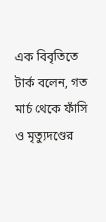এক বিবৃতিতে টার্ক বলেন, গত মার্চ থেকে ফাঁসি ও মৃত্যুদণ্ডের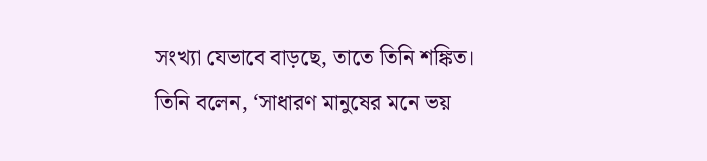সংখ্যা যেভাবে বাড়ছে, তাতে তিনি শঙ্কিত। তিনি বলেন, ‘সাধারণ মানুষের মনে ভয়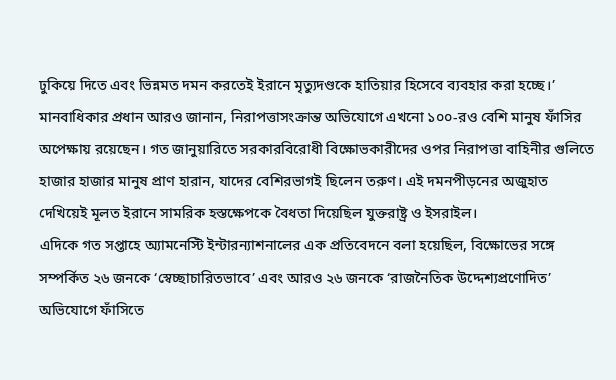ঢুকিয়ে দিতে এবং ভিন্নমত দমন করতেই ইরানে মৃত্যুদণ্ডকে হাতিয়ার হিসেবে ব্যবহার করা হচ্ছে।’
মানবাধিকার প্রধান আরও জানান, নিরাপত্তাসংক্রান্ত অভিযোগে এখনো ১০০-রও বেশি মানুষ ফাঁসির অপেক্ষায় রয়েছেন। গত জানুয়ারিতে সরকারবিরোধী বিক্ষোভকারীদের ওপর নিরাপত্তা বাহিনীর গুলিতে হাজার হাজার মানুষ প্রাণ হারান, যাদের বেশিরভাগই ছিলেন তরুণ। এই দমনপীড়নের অজুহাত দেখিয়েই মূলত ইরানে সামরিক হস্তক্ষেপকে বৈধতা দিয়েছিল যুক্তরাষ্ট্র ও ইসরাইল।
এদিকে গত সপ্তাহে অ্যামনেস্টি ইন্টারন্যাশনালের এক প্রতিবেদনে বলা হয়েছিল, বিক্ষোভের সঙ্গে সম্পর্কিত ২৬ জনকে ‘স্বেচ্ছাচারিতভাবে’ এবং আরও ২৬ জনকে ‘রাজনৈতিক উদ্দেশ্যপ্রণোদিত’ অভিযোগে ফাঁসিতে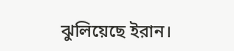ঝুলিয়েছে ইরান।